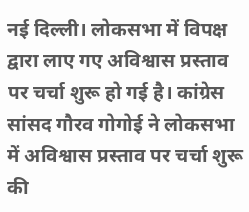नई दिल्ली। लोकसभा में विपक्ष द्वारा लाए गए अविश्वास प्रस्ताव पर चर्चा शुरू हो गई है। कांग्रेस सांसद गौरव गोगोई ने लोकसभा में अविश्वास प्रस्ताव पर चर्चा शुरू की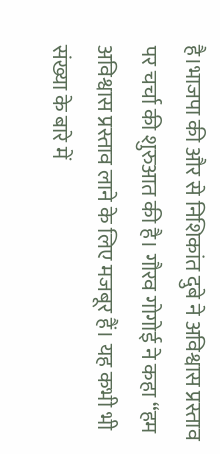है।भाजपा की और से निशिकांत दुबे ने अविश्वास प्रस्ताव पर चर्चा की शुरुआत की है। गौरव गोगोई ने कहा “हम अविश्वास प्रस्ताव लाने के लिए मजबूर हैं। यह कभी भी संख्या के बारे में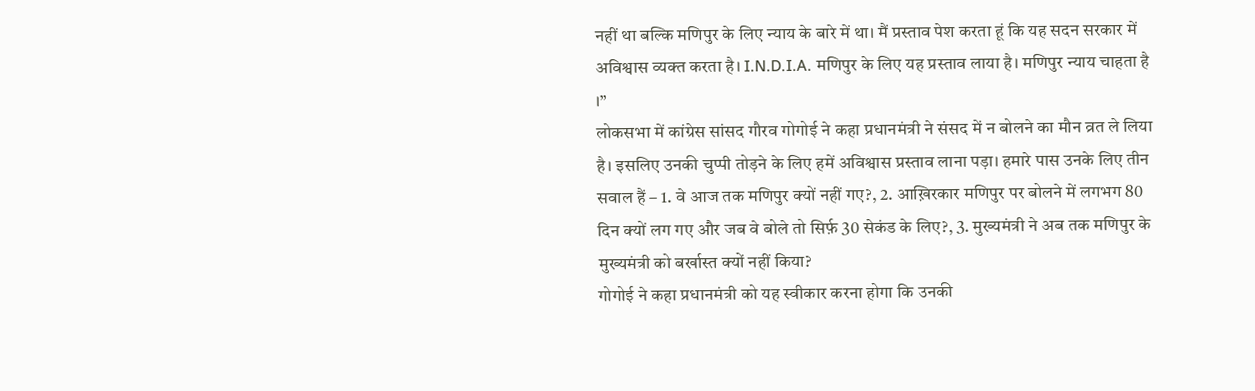नहीं था बल्कि मणिपुर के लिए न्याय के बारे में था। मैं प्रस्ताव पेश करता हूं कि यह सदन सरकार में अविश्वास व्यक्त करता है। I.N.D.I.A. मणिपुर के लिए यह प्रस्ताव लाया है। मणिपुर न्याय चाहता है ।”
लोकसभा में कांग्रेस सांसद गौरव गोगोई ने कहा प्रधानमंत्री ने संसद में न बोलने का मौन व्रत ले लिया है। इसलिए उनकी चुप्पी तोड़ने के लिए हमें अविश्वास प्रस्ताव लाना पड़ा। हमारे पास उनके लिए तीन सवाल हैं – 1. वे आज तक मणिपुर क्यों नहीं गए?, 2. आख़िरकार मणिपुर पर बोलने में लगभग 80 दिन क्यों लग गए और जब वे बोले तो सिर्फ़ 30 सेकंड के लिए?, 3. मुख्यमंत्री ने अब तक मणिपुर के मुख्यमंत्री को बर्खास्त क्यों नहीं किया?
गोगोई ने कहा प्रधानमंत्री को यह स्वीकार करना होगा कि उनकी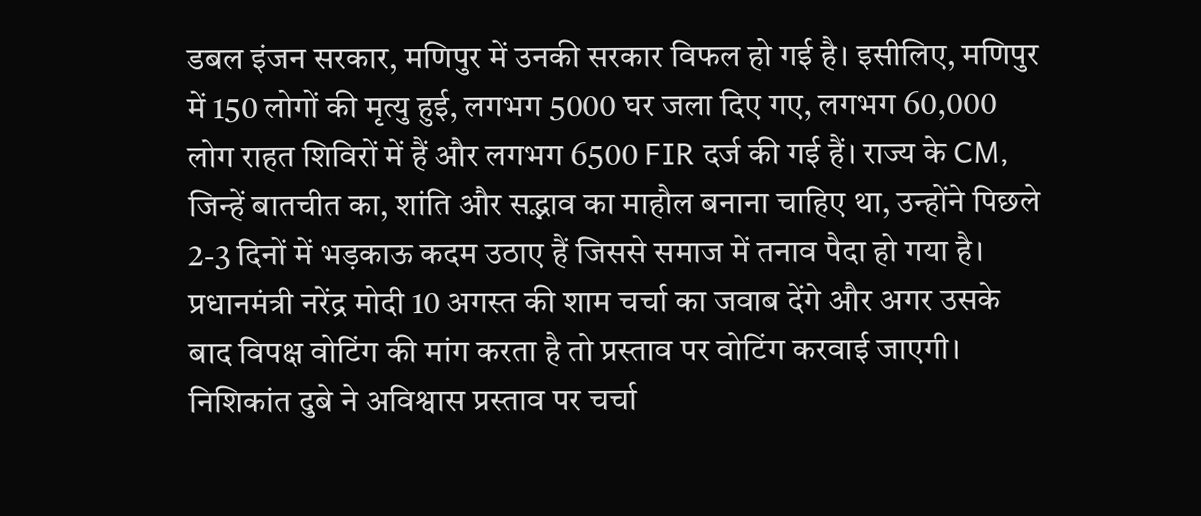डबल इंजन सरकार, मणिपुर में उनकी सरकार विफल हो गई है। इसीलिए, मणिपुर में 150 लोगों की मृत्यु हुई, लगभग 5000 घर जला दिए गए, लगभग 60,000 लोग राहत शिविरों में हैं और लगभग 6500 FIR दर्ज की गई हैं। राज्य के CM, जिन्हें बातचीत का, शांति और सद्भाव का माहौल बनाना चाहिए था, उन्होंने पिछले 2-3 दिनों में भड़काऊ कदम उठाए हैं जिससे समाज में तनाव पैदा हो गया है।
प्रधानमंत्री नरेंद्र मोदी 10 अगस्त की शाम चर्चा का जवाब देंगे और अगर उसके बाद विपक्ष वोटिंग की मांग करता है तो प्रस्ताव पर वोटिंग करवाई जाएगी।
निशिकांत दुबे ने अविश्वास प्रस्ताव पर चर्चा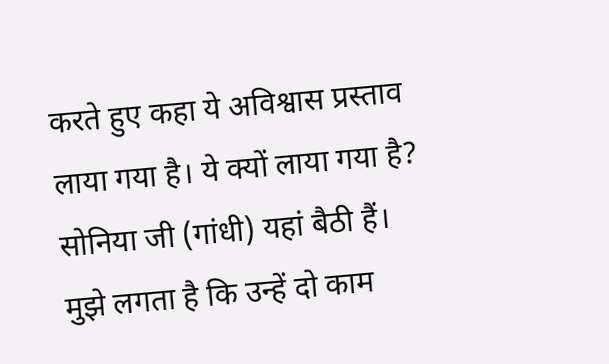करते हुए कहा ये अविश्वास प्रस्ताव लाया गया है। ये क्यों लाया गया है? सोनिया जी (गांधी) यहां बैठी हैं। मुझे लगता है कि उन्हें दो काम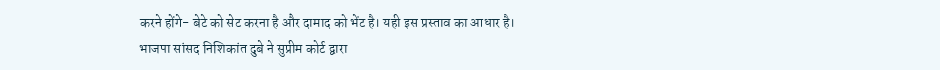करने होंगे- बेटे को सेट करना है और दामाद को भेंट है। यही इस प्रस्ताव का आधार है।
भाजपा सांसद निशिकांत दुबे ने सुप्रीम कोर्ट द्वारा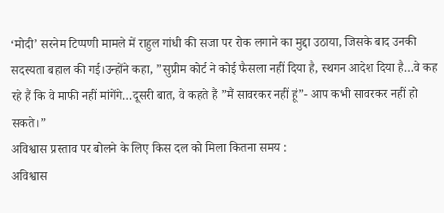‘मोदी’ सरनेम टिप्पणी मामले में राहुल गांधी की सजा पर रोक लगाने का मुद्दा उठाया, जिसके बाद उनकी सदस्यता बहाल की गई।उन्होंने कहा, ”सुप्रीम कोर्ट ने कोई फैसला नहीं दिया है, स्थगन आदेश दिया है…वे कह रहे हैं कि वे माफी नहीं मांगेंगे…दूसरी बात, वे कहते हैं ”मैं सावरकर नहीं हूं”- आप कभी सावरकर नहीं हो सकते।”
अविश्वास प्रस्ताव पर बोलने के लिए किस दल को मिला कितना समय :
अविश्वास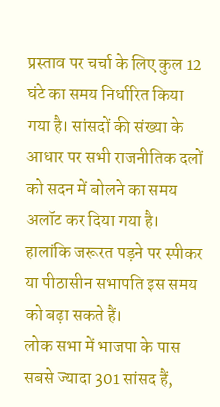प्रस्ताव पर चर्चा के लिए कुल 12 घंटे का समय निर्धारित किया गया है। सांसदों की संख्या के आधार पर सभी राजनीतिक दलों को सदन में बोलने का समय अलॉट कर दिया गया है। हालांकि जरूरत पड़ने पर स्पीकर या पीठासीन सभापति इस समय को बढ़ा सकते हैं।
लोक सभा में भाजपा के पास सबसे ज्यादा 301 सांसद हैं,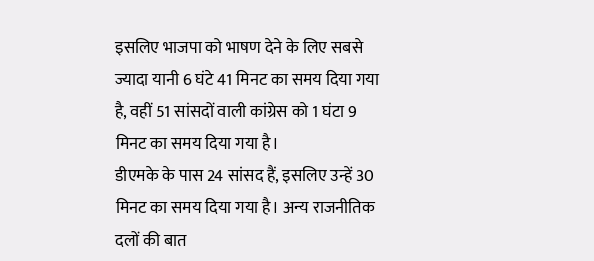इसलिए भाजपा को भाषण देने के लिए सबसे ज्यादा यानी 6 घंटे 41 मिनट का समय दिया गया है, वहीं 51 सांसदों वाली कांग्रेस को 1 घंटा 9 मिनट का समय दिया गया है।
डीएमके के पास 24 सांसद हैं, इसलिए उन्हें 30 मिनट का समय दिया गया है। अन्य राजनीतिक दलों की बात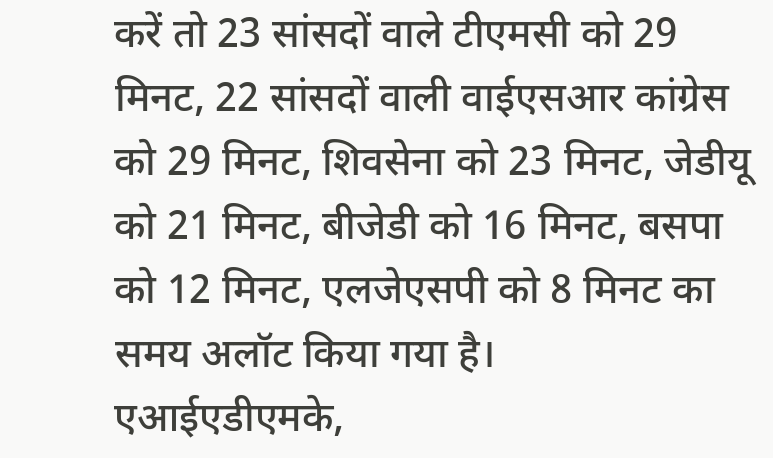करें तो 23 सांसदों वाले टीएमसी को 29 मिनट, 22 सांसदों वाली वाईएसआर कांग्रेस को 29 मिनट, शिवसेना को 23 मिनट, जेडीयू को 21 मिनट, बीजेडी को 16 मिनट, बसपा को 12 मिनट, एलजेएसपी को 8 मिनट का समय अलॉट किया गया है।
एआईएडीएमके,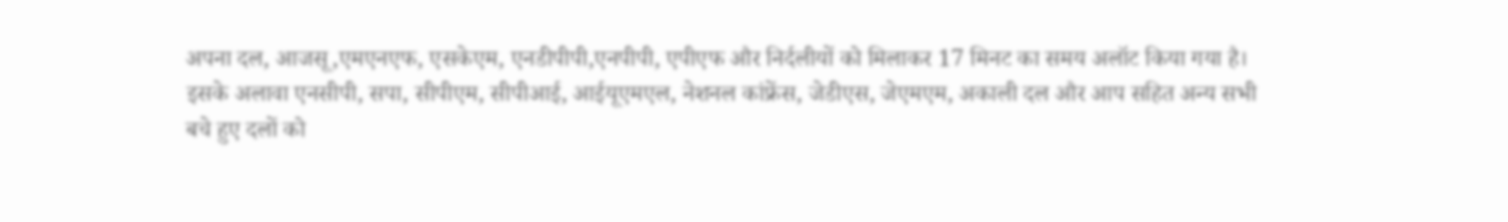अपना दल, आजसू,एमएनएफ, एसकेएम, एनडीपीपी,एनपीपी, एपीएफ और निर्दलीयों को मिलाकर 17 मिनट का समय अलॉट किया गया है।
इसके अलावा एनसीपी, सपा, सीपीएम, सीपीआई, आईयूएमएल, नेशनल कांफ्रेंस, जेडीएस, जेएमएम, अकाली दल और आप सहित अन्य सभी बचे हुए दलों को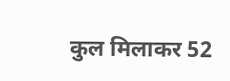कुल मिलाकर 52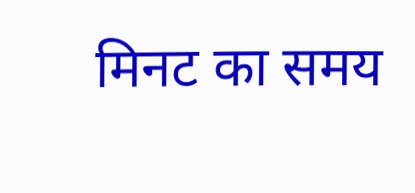मिनट का समय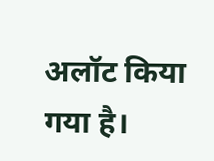अलॉट किया गया है।